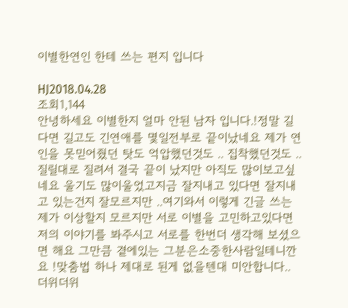이별한연인 한테 쓰는 편지 입니다

HJ2018.04.28
조회1,144
안녕하세요 이별한지 얼마 안된 남자 입니다.!정말 길다면 길고도 긴연애를 몇일전부로 끝이났네요 제가 연인을 못믿어줬던 탓도 억압했던것도 .. 집착했던것도 ..질릴대로 질려서 결국 끝이 났지만 아직도 많이보고싶네요 울기도 많이울었고지금 잘지내고 있다면 잘지내고 있는건지 잘모르지만 ..여기와서 이렇게 긴글 쓰는 제가 이상할지 모르지만 서로 이별을 고민하고있다면저의 이야기를 봐주시고 서로를 한번더 생각해 보셨으면 해요 그만큼 곁에있는 그분은소중한사람일테니깐요 !맞춤법 하나 제대로 된게 없을텐대 미안합니다.. 더위더위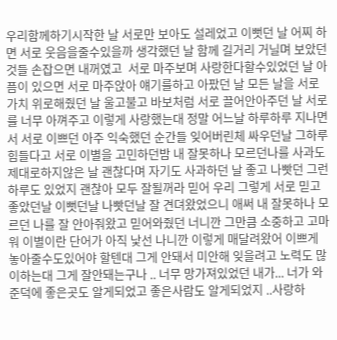우리함께하기시작한 날 서로만 보아도 설레었고 이뻣던 날 어찌 하면 서로 웃음을줄수있을까 생각했던 날 함께 길거리 거닐며 보았던 것들 손잡으면 내꺼였고  서로 마주보며 사랑한다할수있었던 날 아픔이 있으면 서로 마주앉아 얘기를하고 아팠던 날 모든 날을 서로가치 위로해줬던 날 울고불고 바보처럼 서로 끌어안아주던 날 서로를 너무 아껴주고 이렇게 사랑했는대 정말 어느날 하루하루 지나면서 서로 이쁘던 아주 익숙했던 순간들 잊어버린체 싸우던날 그하루 힘들다고 서로 이별을 고민하던밤 내 잘못하나 모르던나를 사과도 제대로하지않은 날 괜찮다며 자기도 사과하던 날 좋고 나빳던 그런 하루도 있었지 괜찮아 모두 잘될꺼라 믿어 우리 그렇게 서로 믿고 좋았던날 이뻣던날 나빳던날 잘 견뎌왔었으니 애써 내 잘못하나 모르던 나를 잘 안아줘왔고 믿어와줬던 너니깐 그만큼 소중하고 고마워 이별이란 단어가 아직 낯선 나니깐 이렇게 매달려왔어 이쁘게 놓아줄수도있어야 할텐대 그게 안돼서 미안해 잊을려고 노력도 많이하는대 그게 잘안돼는구나 .. 너무 망가져있었던 내가... 너가 와준덕에 좋은곳도 알게되었고 좋은사람도 알게되었지 ..사랑하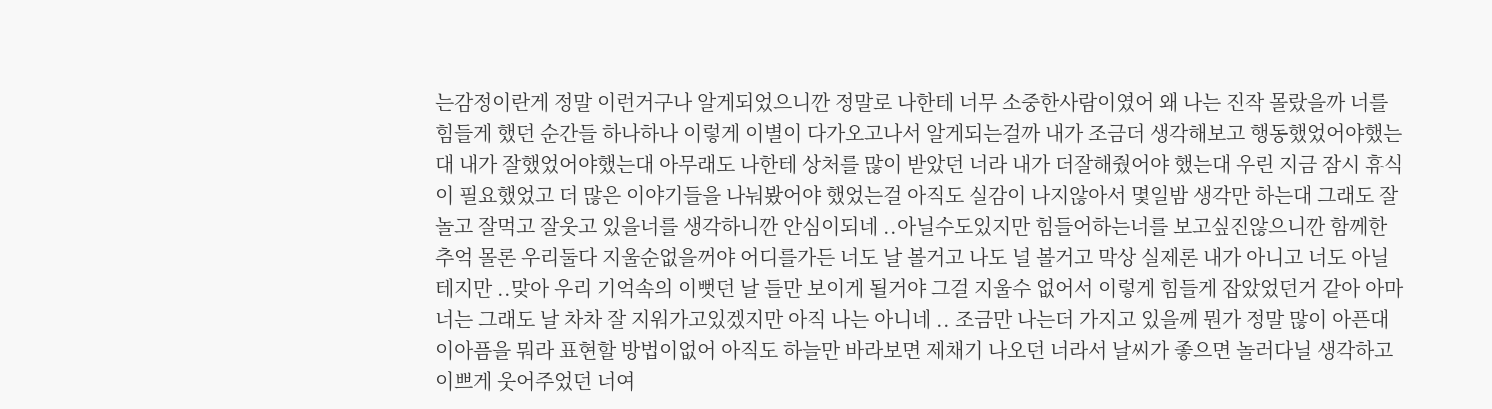는감정이란게 정말 이런거구나 알게되었으니깐 정말로 나한테 너무 소중한사람이였어 왜 나는 진작 몰랐을까 너를 힘들게 했던 순간들 하나하나 이렇게 이별이 다가오고나서 알게되는걸까 내가 조금더 생각해보고 행동했었어야했는대 내가 잘했었어야했는대 아무래도 나한테 상처를 많이 받았던 너라 내가 더잘해줬어야 했는대 우린 지금 잠시 휴식이 필요했었고 더 많은 이야기들을 나눠봤어야 했었는걸 아직도 실감이 나지않아서 몇일밤 생각만 하는대 그래도 잘놀고 잘먹고 잘웃고 있을너를 생각하니깐 안심이되네 ..아닐수도있지만 힘들어하는너를 보고싶진않으니깐 함께한 추억 몰론 우리둘다 지울순없을꺼야 어디를가든 너도 날 볼거고 나도 널 볼거고 막상 실제론 내가 아니고 너도 아닐테지만 ..맞아 우리 기억속의 이뻣던 날 들만 보이게 될거야 그걸 지울수 없어서 이렇게 힘들게 잡았었던거 같아 아마너는 그래도 날 차차 잘 지워가고있겠지만 아직 나는 아니네 .. 조금만 나는더 가지고 있을께 뭔가 정말 많이 아픈대 이아픔을 뭐라 표현할 방법이없어 아직도 하늘만 바라보면 제채기 나오던 너라서 날씨가 좋으면 놀러다닐 생각하고 이쁘게 웃어주었던 너여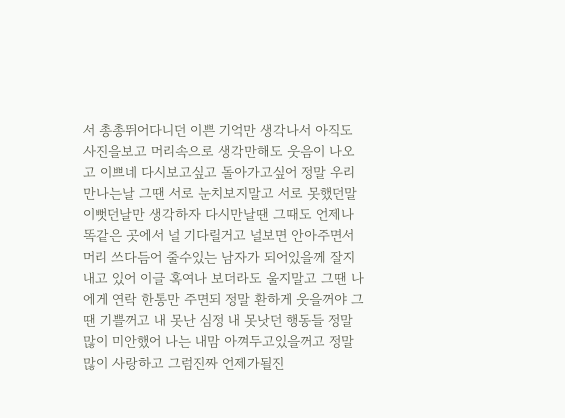서 총총뛰어다니던 이쁜 기억만 생각나서 아직도 사진을보고 머리속으로 생각만해도 웃음이 나오고 이쁘네 다시보고싶고 돌아가고싶어 정말 우리 만나는날 그땐 서로 눈치보지말고 서로 못했던말 이뻣던날만 생각하자 다시만날땐 그때도 언제나 똑같은 곳에서 널 기다릴거고 널보면 안아주면서 머리 쓰다듬어 줄수있는 남자가 되어있을께 잘지내고 있어 이글 혹여나 보더라도 울지말고 그땐 나에게 연락 한통만 주면되 정말 환하게 웃을꺼야 그땐 기쁠꺼고 내 못난 심정 내 못낫던 행동들 정말 많이 미안했어 나는 내맘 아껴두고있을꺼고 정말 많이 사랑하고 그럼진짜 언제가될진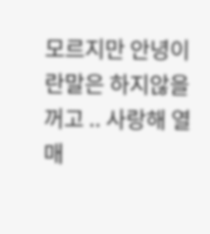모르지만 안녕이란말은 하지않을꺼고 .. 사랑해 열매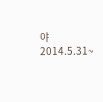야                                                                         2014.5.31~